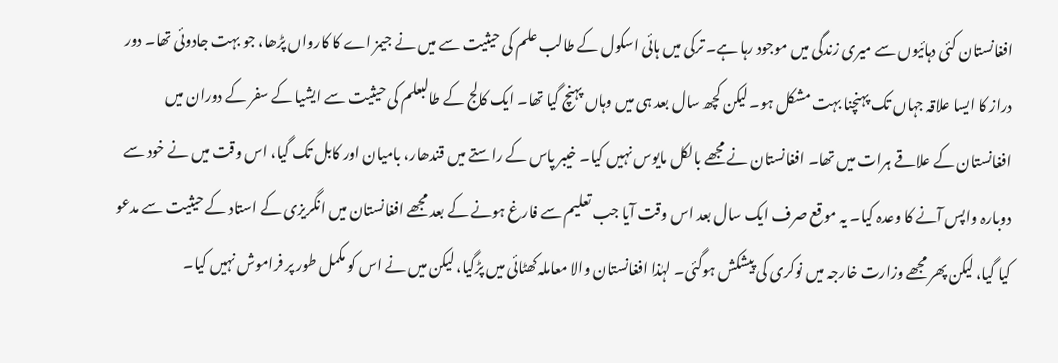افغانستان کئی دہائیوں سے میری زندگی میں موجود رہا ہے۔ ترکی میں ہائی اسکول کے طالب علم کی حیثیت سے میں نے جیمز اے کا کارواں پڑھا، جو بہت جادوئی تھا۔ دور دراز کا ایسا علاقہ جہاں تک پہنچنا بہت مشکل ہو۔ لیکن کچھ سال بعد ہی میں وہاں پہنچ گیا تھا۔ ایک کالج کے طالبعلم کی حیثیت سے ایشیا کے سفر کے دوران میں افغانستان کے علاقے ہرات میں تھا۔ افغانستان نے مجھے بالکل مایوس نہیں کیا۔ خیبر پاس کے راستے میں قندھار، بامیان اور کابل تک گیا، اس وقت میں نے خود سے دوبارہ واپس آنے کا وعدہ کیا۔ یہ موقع صرف ایک سال بعد اس وقت آیا جب تعلیم سے فارغ ہونے کے بعد مجھے افغانستان میں انگریزی کے استاد کے حیثیت سے مدعو کیا گیا، لیکن پھر مجھے وزارت خارجہ میں نوکری کی پیشکش ہوگئی۔ لہٰذا افغانستان والا معاملہ کھٹائی میں پڑگیا، لیکن میں نے اس کو مکمل طور پر فراموش نہیں کیا۔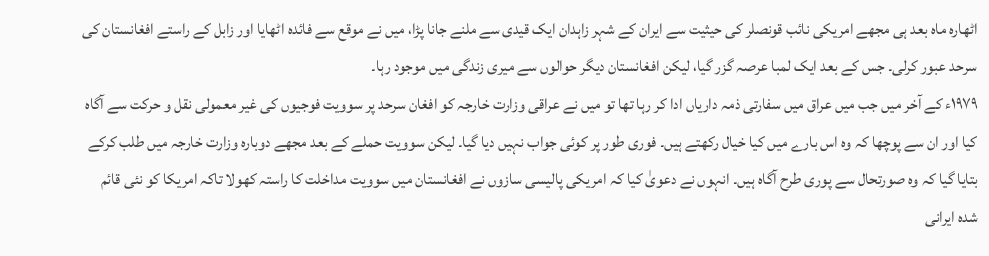اٹھارہ ماہ بعد ہی مجھے امریکی نائب قونصلر کی حیثیت سے ایران کے شہر زاہدان ایک قیدی سے ملنے جانا پڑا، میں نے موقع سے فائدہ اٹھایا اور زابل کے راستے افغانستان کی سرحد عبور کرلی۔ جس کے بعد ایک لمبا عرصہ گزر گیا، لیکن افغانستان دیگر حوالوں سے میری زندگی میں موجود رہا۔
۱۹۷۹ء کے آخر میں جب میں عراق میں سفارتی ذمہ داریاں ادا کر رہا تھا تو میں نے عراقی وزارت خارجہ کو افغان سرحد پر سوویت فوجیوں کی غیر معمولی نقل و حرکت سے آگاہ کیا اور ان سے پوچھا کہ وہ اس بارے میں کیا خیال رکھتے ہیں۔ فوری طور پر کوئی جواب نہیں دیا گیا۔ لیکن سوویت حملے کے بعد مجھے دوبارہ وزارت خارجہ میں طلب کرکے بتایا گیا کہ وہ صورتحال سے پوری طرح آگاہ ہیں۔ انہوں نے دعویٰ کیا کہ امریکی پالیسی سازوں نے افغانستان میں سوویت مداخلت کا راستہ کھولا تاکہ امریکا کو نئی قائم شدہ ایرانی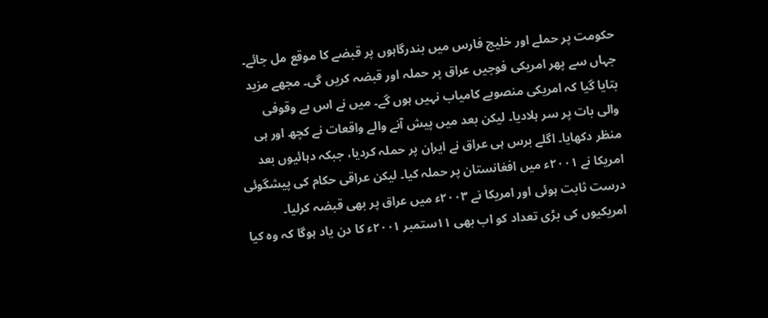حکومت پر حملے اور خلیج فارس میں بندرگاہوں پر قبضے کا موقع مل جائے۔ جہاں سے پھر امریکی فوجیں عراق پر حملہ اور قبضہ کریں گی۔ مجھے مزید بتایا گیا کہ امریکی منصوبے کامیاب نہیں ہوں گے۔ میں نے اس بے وقوفی والی بات پر سر ہلادیا۔ لیکن بعد میں پیش آنے والے واقعات نے کچھ اور ہی منظر دکھایا۔ اگلے برس ہی عراق نے ایران پر حملہ کردیا، جبکہ دہائیوں بعد امریکا نے ۲۰۰۱ء میں افغانستان پر حملہ کیا۔ لیکن عراقی حکام کی پیشگوئی درست ثابت ہوئی اور امریکا نے ۲۰۰۳ء میں عراق پر بھی قبضہ کرلیا۔ امریکیوں کی بڑی تعداد کو اب بھی ۱۱ستمبر ۲۰۰۱ء کا دن یاد ہوگا کہ وہ کیا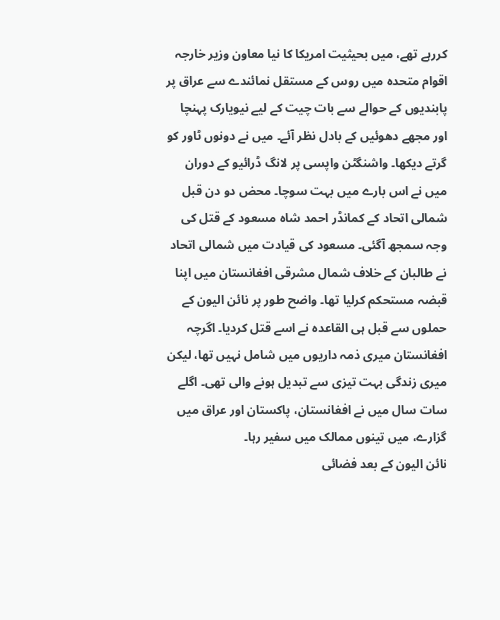کررہے تھے، میں بحیثیت امریکا کا نیا معاون وزیر خارجہ اقوام متحدہ میں روس کے مستقل نمائندے سے عراق پر پابندیوں کے حوالے سے بات چیت کے لیے نیویارک پہنچا اور مجھے دھوئیں کے بادل نظر آئے۔ میں نے دونوں ٹاور کو گرتے دیکھا۔ واشنگٹن واپسی پر لانگ ڈرائیو کے دوران میں نے اس بارے میں بہت سوچا۔ محض دو دن قبل شمالی اتحاد کے کمانڈر احمد شاہ مسعود کے قتل کی وجہ سمجھ آگئی۔ مسعود کی قیادت میں شمالی اتحاد نے طالبان کے خلاف شمال مشرقی افغانستان میں اپنا قبضہ مستحکم کرلیا تھا۔ واضح طور پر نائن الیون کے حملوں سے قبل ہی القاعدہ نے اسے قتل کردیا۔ اگرچہ افغانستان میری ذمہ داریوں میں شامل نہیں تھا، لیکن میری زندگی بہت تیزی سے تبدیل ہونے والی تھی۔ اگلے سات سال میں نے افغانستان، پاکستان اور عراق میں گزارے، میں تینوں ممالک میں سفیر رہا۔
نائن الیون کے بعد فضائی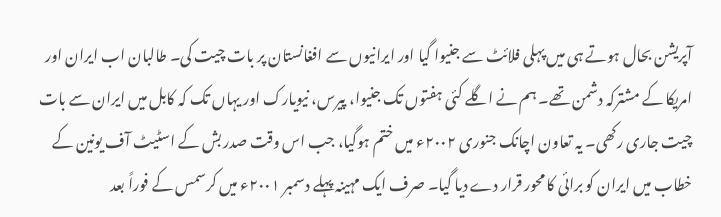آپریشن بحال ہوتے ہی میں پہلی فلائٹ سے جنیوا گیا اور ایرانیوں سے افغانستان پر بات چیت کی۔ طالبان اب ایران اور امریکا کے مشترکہ دشمن تھے۔ ہم نے اگلے کئی ہفتوں تک جنیوا، پیرس، نیویارک اور یہاں تک کہ کابل میں ایران سے بات چیت جاری رکھی۔ یہ تعاون اچانک جنوری ۲۰۰۲ء میں ختم ہوگیا، جب اس وقت صدر بش کے اسٹیٹ آف یونین کے خطاب میں ایران کو برائی کا محور قرار دے دیا گیا۔ صرف ایک مہینہ پہلے دسمبر ۲۰۰۱ء میں کرسمس کے فوراً بعد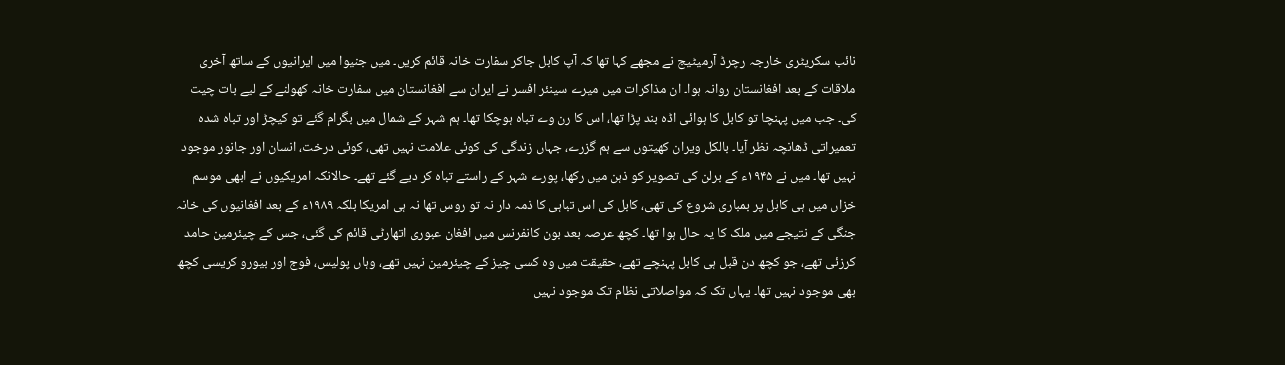نائب سکریٹری خارجہ رچرڈ آرمیٹیج نے مجھے کہا تھا کہ آپ کابل جاکر سفارت خانہ قائم کریں۔ میں جنیوا میں ایرانیوں کے ساتھ آخری ملاقات کے بعد افغانستان روانہ ہوا۔ ان مذاکرات میں میرے سینئر افسر نے ایران سے افغانستان میں سفارت خانہ کھولنے کے لیے بات چیت کی۔ جب میں پہنچا تو کابل کا ہوائی اڈہ بند پڑا تھا، اس کا رن وے تباہ ہوچکا تھا۔ ہم شہر کے شمال میں بگرام گئے تو کیچڑ اور تباہ شدہ تعمیراتی ڈھانچہ نظر آیا۔ بالکل ویران کھیتوں سے ہم گزرے، جہاں زندگی کی کوئی علامت نہیں تھی، کوئی درخت، انسان اور جانور موجود نہیں تھا۔ میں نے ۱۹۴۵ء کے برلن کی تصویر کو ذہن میں رکھا، پورے شہر کے راستے تباہ کر دیے گئے تھے۔ حالانکہ امریکیوں نے ابھی موسم خزاں میں ہی کابل پر بمباری شروع کی تھی، کابل کی اس تباہی کا ذمہ دار نہ تو روس تھا نہ ہی امریکا بلکہ ۱۹۸۹ء کے بعد افغانیوں کی خانہ جنگی کے نتیجے میں ملک کا یہ حال ہوا تھا۔ کچھ عرصہ بعد بون کانفرنس میں افغان عبوری اتھارٹی قائم کی گئی، جس کے چیئرمین حامد کرزئی تھے، جو کچھ دن قبل ہی کابل پہنچے تھے، حقیقت میں وہ کسی چیز کے چیئرمین نہیں تھے، وہاں پولیس، فوج اور بیورو کریسی کچھ بھی موجود نہیں تھا۔ یہاں تک کہ مواصلاتی نظام تک موجود نہیں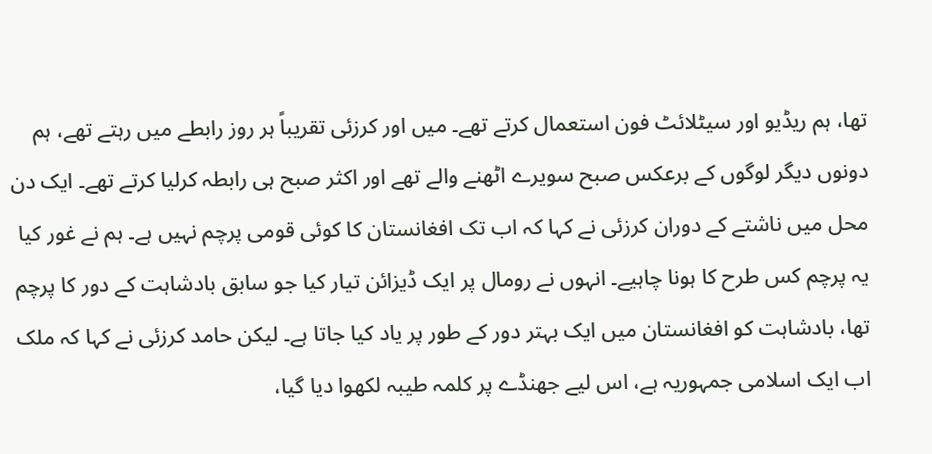تھا، ہم ریڈیو اور سیٹلائٹ فون استعمال کرتے تھے۔ میں اور کرزئی تقریباً ہر روز رابطے میں رہتے تھے، ہم دونوں دیگر لوگوں کے برعکس صبح سویرے اٹھنے والے تھے اور اکثر صبح ہی رابطہ کرلیا کرتے تھے۔ ایک دن محل میں ناشتے کے دوران کرزئی نے کہا کہ اب تک افغانستان کا کوئی قومی پرچم نہیں ہے۔ ہم نے غور کیا یہ پرچم کس طرح کا ہونا چاہیے۔ انہوں نے رومال پر ایک ڈیزائن تیار کیا جو سابق بادشاہت کے دور کا پرچم تھا، بادشاہت کو افغانستان میں ایک بہتر دور کے طور پر یاد کیا جاتا ہے۔ لیکن حامد کرزئی نے کہا کہ ملک اب ایک اسلامی جمہوریہ ہے، اس لیے جھنڈے پر کلمہ طیبہ لکھوا دیا گیا،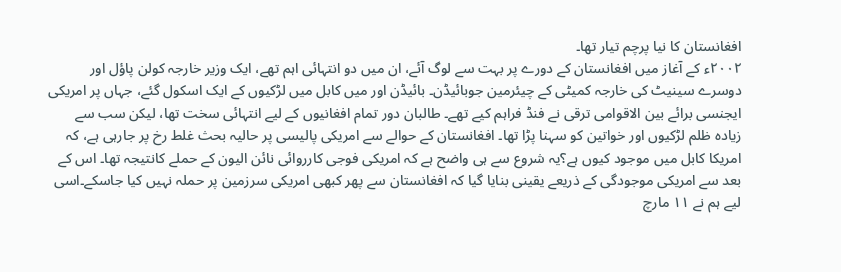افغانستان کا نیا پرچم تیار تھا۔
۲۰۰۲ء کے آغاز میں افغانستان کے دورے پر بہت سے لوگ آئے، ان میں دو انتہائی اہم تھے، ایک وزیر خارجہ کولن پاؤل اور دوسرے سینیٹ کی خارجہ کمیٹی کے چیئرمین جوبائیڈن۔ بائیڈن اور میں کابل میں لڑکیوں کے ایک اسکول گئے، جہاں پر امریکی ایجنسی برائے بین الاقوامی ترقی نے فنڈ فراہم کیے تھے۔ طالبان دور تمام افغانیوں کے لیے انتہائی سخت تھا، لیکن سب سے زیادہ ظلم لڑکیوں اور خواتین کو سہنا پڑا تھا۔ افغانستان کے حوالے سے امریکی پالیسی پر حالیہ بحث غلط رخ پر جارہی ہے، کہ امریکا کابل میں موجود کیوں ہے؟یہ شروع سے ہی واضح ہے کہ امریکی فوجی کارروائی نائن الیون کے حملے کانتیجہ تھا۔ اس کے بعد سے امریکی موجودگی کے ذریعے یقینی بنایا گیا کہ افغانستان سے پھر کبھی امریکی سرزمین پر حملہ نہیں کیا جاسکے۔اسی لیے ہم نے ۱۱ مارچ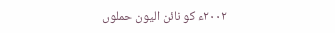۲۰۰۲ء کو نائن الیون حملوں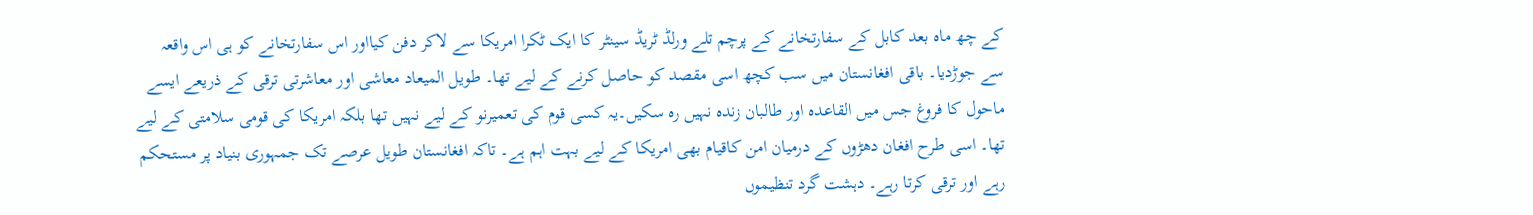کے چھ ماہ بعد کابل کے سفارتخانے کے پرچم تلے ورلڈ ٹریڈ سینٹر کا ایک ٹکرا امریکا سے لاکر دفن کیااور اس سفارتخانے کو ہی اس واقعہ سے جوڑدیا۔ باقی افغانستان میں سب کچھ اسی مقصد کو حاصل کرنے کے لیے تھا۔ طویل المیعاد معاشی اور معاشرتی ترقی کے ذریعے ایسے ماحول کا فروغ جس میں القاعدہ اور طالبان زندہ نہیں رہ سکیں۔یہ کسی قوم کی تعمیرنو کے لیے نہیں تھا بلکہ امریکا کی قومی سلامتی کے لیے تھا۔ اسی طرح افغان دھڑوں کے درمیان امن کاقیام بھی امریکا کے لیے بہت اہم ہے۔ تاکہ افغانستان طویل عرصے تک جمہوری بنیاد پر مستحکم رہے اور ترقی کرتا رہے۔ دہشت گرد تنظیموں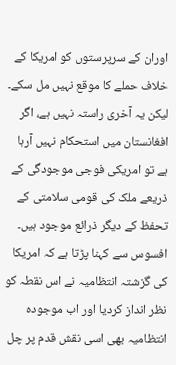اوران کے سرپرستوں کو امریکا کے خلاف حملے کا موقع نہیں مل سکے۔ لیکن یہ آخری راستہ نہیں ہے، اگر افغانستان میں استحکام نہیں آرہا ہے تو امریکی فوجی موجودگی کے ذریعے ملک کی قومی سلامتی کے تحفظ کے دیگر ذرائع موجود ہیں۔ افسوس سے کہنا پڑتا ہے کہ امریکا کی گزشتہ انتظامیہ نے اس نقطہ کو نظر انداز کردیا اور اب موجودہ انتظامیہ بھی اسی نقش قدم پر چل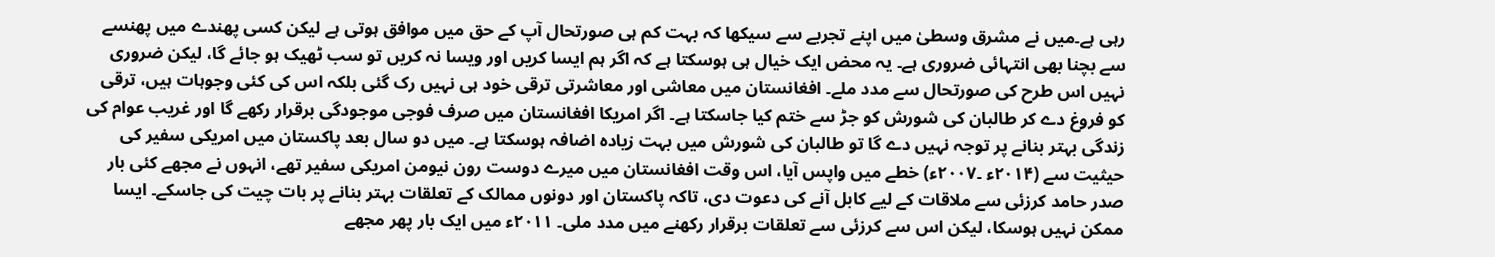رہی ہے۔میں نے مشرق وسطیٰ میں اپنے تجربے سے سیکھا کہ بہت کم ہی صورتحال آپ کے حق میں موافق ہوتی ہے لیکن کسی پھندے میں پھنسے سے بچنا بھی انتہائی ضروری ہے۔ یہ محض ایک خیال ہی ہوسکتا ہے کہ اگر ہم ایسا کریں اور ویسا نہ کریں تو سب ٹھیک ہو جائے گا، لیکن ضروری نہیں اس طرح کی صورتحال سے مدد ملے۔ افغانستان میں معاشی اور معاشرتی ترقی خود ہی نہیں رک گئی بلکہ اس کی کئی وجوہات ہیں، ترقی کو فروغ دے کر طالبان کی شورش کو جڑ سے ختم کیا جاسکتا ہے۔ اگر امریکا افغانستان میں صرف فوجی موجودگی برقرار رکھے گا اور غریب عوام کی زندگی بہتر بنانے پر توجہ نہیں دے گا تو طالبان کی شورش میں بہت زیادہ اضافہ ہوسکتا ہے۔ میں دو سال بعد پاکستان میں امریکی سفیر کی حیثیت سے (۲۰۱۴ء ۔۲۰۰۷ء) خطے میں واپس آیا، اس وقت افغانستان میں میرے دوست رون نیومن امریکی سفیر تھے، انہوں نے مجھے کئی بار صدر حامد کرزئی سے ملاقات کے لیے کابل آنے کی دعوت دی، تاکہ پاکستان اور دونوں ممالک کے تعلقات بہتر بنانے پر بات چیت کی جاسکے۔ ایسا ممکن نہیں ہوسکا، لیکن اس سے کرزئی سے تعلقات برقرار رکھنے میں مدد ملی۔ ۲۰۱۱ء میں ایک بار پھر مجھے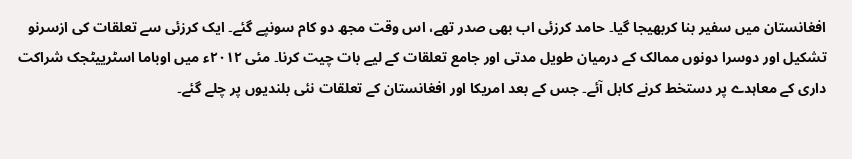افغانستان میں سفیر بنا کربھیجا گیا۔ حامد کرزئی اب بھی صدر تھے، اس وقت مجھ دو کام سونپے گئے۔ ایک کرزئی سے تعلقات کی ازسرنو تشکیل اور دوسرا دونوں ممالک کے درمیان طویل مدتی اور جامع تعلقات کے لیے بات چیت کرنا۔ مئی ۲۰۱۲ء میں اوباما اسٹرییٹجک شراکت داری کے معاہدے پر دستخط کرنے کابل آئے۔ جس کے بعد امریکا اور افغانستان کے تعلقات نئی بلندیوں پر چلے گئے۔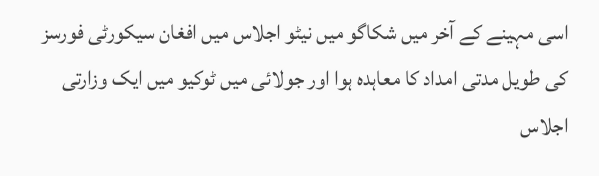اسی مہینے کے آخر میں شکاگو میں نیٹو اجلاس میں افغان سیکورٹی فورسز کی طویل مدتی امداد کا معاہدہ ہوا اور جولائی میں ٹوکیو میں ایک وزارتی اجلاس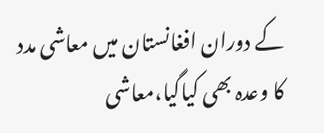کے دوران افغانستان میں معاشی مدد کا وعدہ بھی کیاگیا،معاشی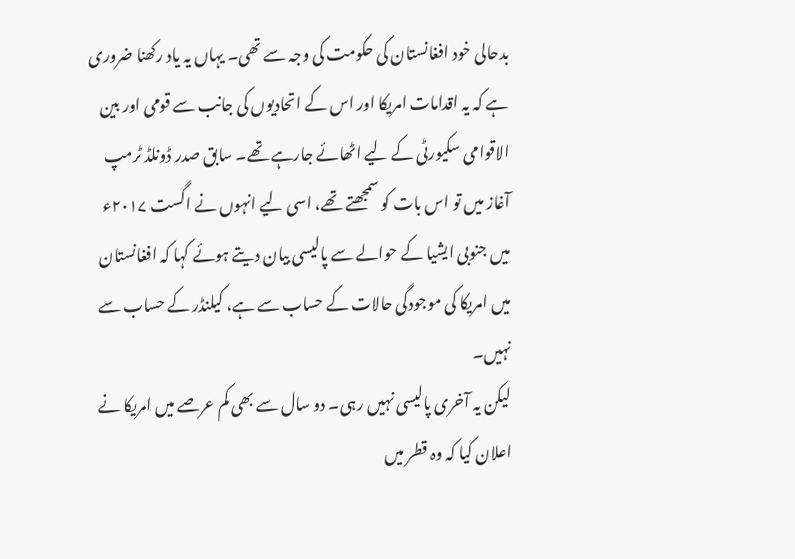بدحالی خود افغانستان کی حکومت کی وجہ سے تھی۔ یہاں یہ یاد رکھنا ضروری ہے کہ یہ اقدامات امریکا اور اس کے اتحادیوں کی جانب سے قومی اور بین الاقوامی سکیورٹی کے لیے اٹھائے جارہے تھے۔ سابق صدر ڈونلڈ ٹرمپ آغاز میں تو اس بات کو سمجھتے تھے، اسی لیے انہوں نے اگست ۲۰۱۷ء میں جنوبی ایشیا کے حوالے سے پالیسی بیان دیتے ہوئے کہا کہ افغانستان میں امریکا کی موجودگی حالات کے حساب سے ہے، کیلنڈر کے حساب سے نہیں۔
لیکن یہ آخری پالیسی نہیں رہی۔ دو سال سے بھی کم عرصے میں امریکا نے اعلان کیا کہ وہ قطر میں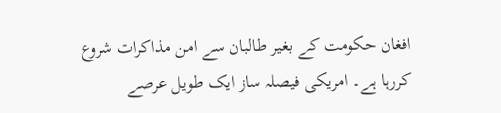افغان حکومت کے بغیر طالبان سے امن مذاکرات شروع کررہا ہے۔ امریکی فیصلہ ساز ایک طویل عرصے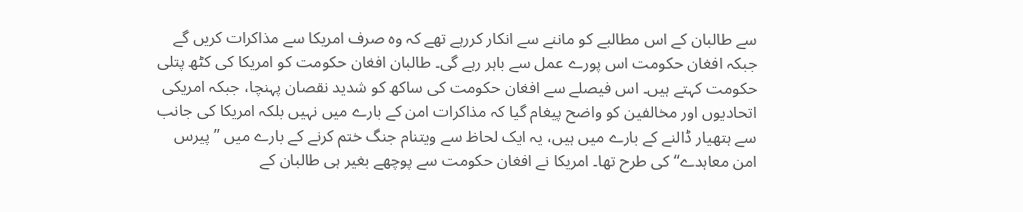سے طالبان کے اس مطالبے کو ماننے سے انکار کررہے تھے کہ وہ صرف امریکا سے مذاکرات کریں گے جبکہ افغان حکومت اس پورے عمل سے باہر رہے گی۔ طالبان افغان حکومت کو امریکا کی کٹھ پتلی حکومت کہتے ہیں۔ اس فیصلے سے افغان حکومت کی ساکھ کو شدید نقصان پہنچا، جبکہ امریکی اتحادیوں اور مخالفین کو واضح پیغام گیا کہ مذاکرات امن کے بارے میں نہیں بلکہ امریکا کی جانب سے ہتھیار ڈالنے کے بارے میں ہیں، یہ ایک لحاظ سے ویتنام جنگ ختم کرنے کے بارے میں ’’پیرس امن معاہدے‘‘ کی طرح تھا۔ امریکا نے افغان حکومت سے پوچھے بغیر ہی طالبان کے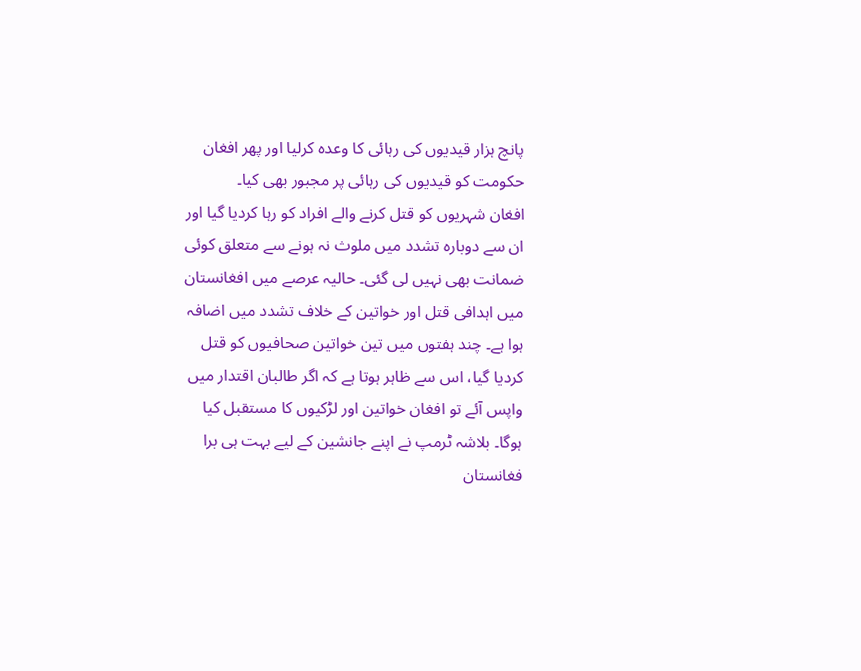پانچ ہزار قیدیوں کی رہائی کا وعدہ کرلیا اور پھر افغان حکومت کو قیدیوں کی رہائی پر مجبور بھی کیا۔
افغان شہریوں کو قتل کرنے والے افراد کو رہا کردیا گیا اور ان سے دوبارہ تشدد میں ملوث نہ ہونے سے متعلق کوئی ضمانت بھی نہیں لی گئی۔ حالیہ عرصے میں افغانستان میں اہدافی قتل اور خواتین کے خلاف تشدد میں اضافہ ہوا ہے۔ چند ہفتوں میں تین خواتین صحافیوں کو قتل کردیا گیا، اس سے ظاہر ہوتا ہے کہ اگر طالبان اقتدار میں واپس آئے تو افغان خواتین اور لڑکیوں کا مستقبل کیا ہوگا۔ بلاشہ ٹرمپ نے اپنے جانشین کے لیے بہت ہی برا فغانستان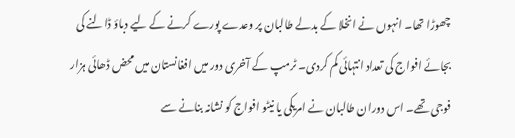چھوڑا تھا۔ انہوں نے انخلا کے بدلے طالبان پر وعدے پورے کرنے کے لیے دباؤ ڈالنے کی بجائے افواج کی تعداد انتہائی کم کردی۔ ٹرمپ کے آخری دور میں افغانستان میں محض ڈھائی ہزار فوجی تھے۔ اس دوران طالبان نے امریکی یا نیٹو افواج کو نشانہ بنانے سے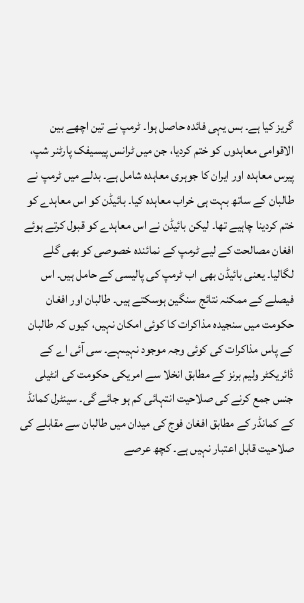گریز کیا ہے۔ بس یہی فائدہ حاصل ہوا۔ ٹرمپ نے تین اچھے بین الاقوامی معاہدوں کو ختم کردیا، جن میں ٹرانس پیسیفک پارٹنر شپ، پیرس معاہدہ اور ایران کا جوہری معاہدہ شامل ہے۔ بدلے میں ٹرمپ نے طالبان کے ساتھ بہت ہی خراب معاہدہ کیا۔ بائیڈن کو اس معاہدے کو ختم کردینا چاہیے تھا۔ لیکن بائیڈن نے اس معاہدے کو قبول کرتے ہوئے افغان مصالحت کے لیے ٹرمپ کے نمائندہ خصوصی کو بھی گلے لگالیا۔ یعنی بائیڈن بھی اب ٹرمپ کی پالیسی کے حامل ہیں۔ اس فیصلے کے ممکنہ نتائج سنگین ہوسکتے ہیں۔ طالبان اور افغان حکومت میں سنجیدہ مذاکرات کا کوئی امکان نہیں، کیوں کہ طالبان کے پاس مذاکرات کی کوئی وجہ موجود نہیںہے۔ سی آئی اے کے ڈائریکٹر ولیم برنز کے مطابق انخلا سے امریکی حکومت کی انٹیلی جنس جمع کرنے کی صلاحیت انتہائی کم ہو جائے گی۔ سینٹرل کمانڈ کے کمانڈر کے مطابق افغان فوج کی میدان میں طالبان سے مقابلے کی صلاحیت قابل اعتبار نہیں ہے۔ کچھ عرصے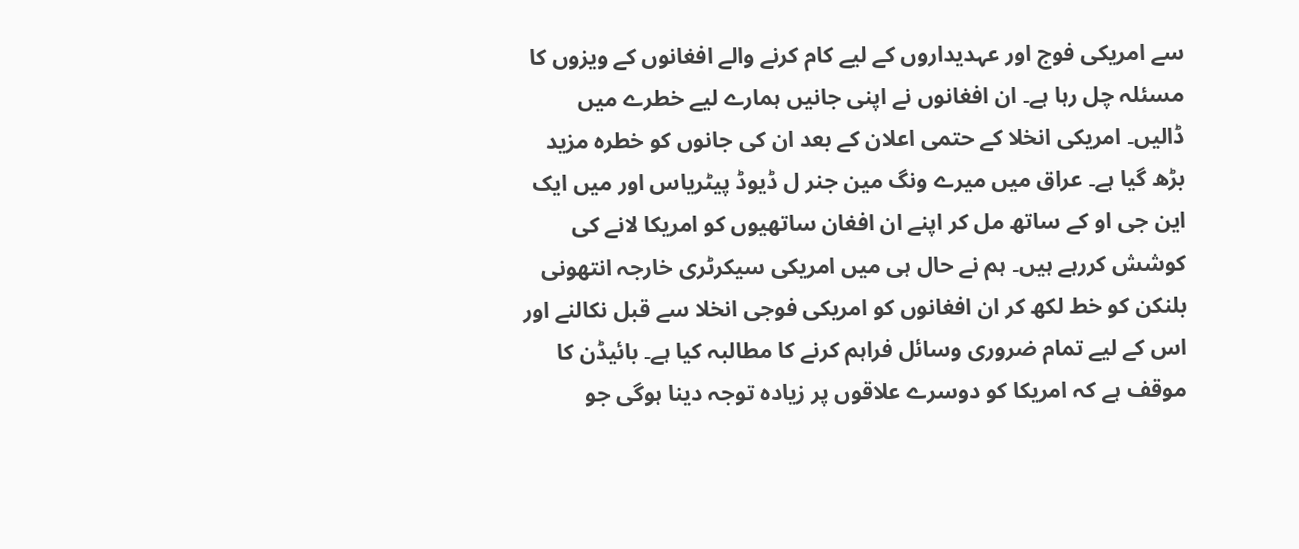سے امریکی فوج اور عہدیداروں کے لیے کام کرنے والے افغانوں کے ویزوں کا مسئلہ چل رہا ہے۔ ان افغانوں نے اپنی جانیں ہمارے لیے خطرے میں ڈالیں۔ امریکی انخلا کے حتمی اعلان کے بعد ان کی جانوں کو خطرہ مزید بڑھ گیا ہے۔ عراق میں میرے ونگ مین جنر ل ڈیوڈ پیٹریاس اور میں ایک این جی او کے ساتھ مل کر اپنے ان افغان ساتھیوں کو امریکا لانے کی کوشش کررہے ہیں۔ ہم نے حال ہی میں امریکی سیکرٹری خارجہ انتھونی بلنکن کو خط لکھ کر ان افغانوں کو امریکی فوجی انخلا سے قبل نکالنے اور اس کے لیے تمام ضروری وسائل فراہم کرنے کا مطالبہ کیا ہے۔ بائیڈن کا موقف ہے کہ امریکا کو دوسرے علاقوں پر زیادہ توجہ دینا ہوگی جو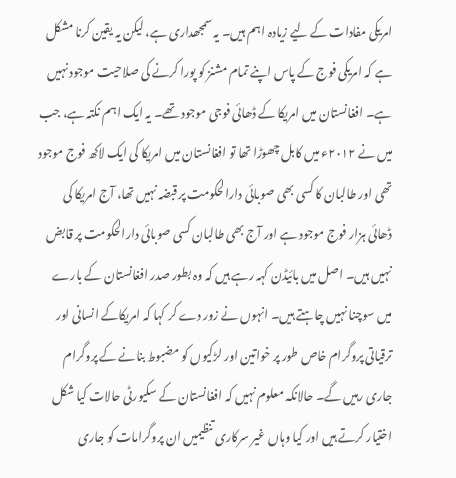امریکی مفادات کے لیے زیادہ اہم ہیں۔ یہ سمجھداری ہے، لیکن یہ یقین کرنا مشکل ہے کہ امریکی فوج کے پاس اپنے تمام مشنز کو پورا کرنے کی صلاحیت موجود نہیں ہے۔ افغانستان میں امریکا کے ڈھائی فوجی موجود تھے۔ یہ ایک اہم نکتہ ہے، جب میں نے ۲۰۱۲ء میں کابل چھوڑا تھا تو افغانستان میں امریکا کی ایک لاکھ فوج موجود تھی اور طالبان کا کسی بھی صوبائی دارالحکومت پر قبضہ نہیں تھا، آج امریکا کی ڈھائی ہزار فوج موجود ہے اور آج بھی طالبان کسی صوبائی دارالحکومت پر قابض نہیں ہیں۔ اصل میں بائیڈن کہہ رہے ہیں کہ وہ بطور صدر افغانستان کے بارے میں سوچنا نہیں چاہتے ہیں۔ انہوں نے زور دے کر کہا کہ امریکاکے انسانی اور ترقیاتی پروگرام خاص طور پر خواتین اور لڑکیوں کو مضبوط بنانے کے پروگرام جاری رہیں گے۔ حالانکہ معلوم نہیں کہ افغانستان کے سکیورٹی حالات کیا شکل اختیار کرتے ہیں اور کیا وہاں غیر سرکاری تنظیمیں ان پروگرامات کو جاری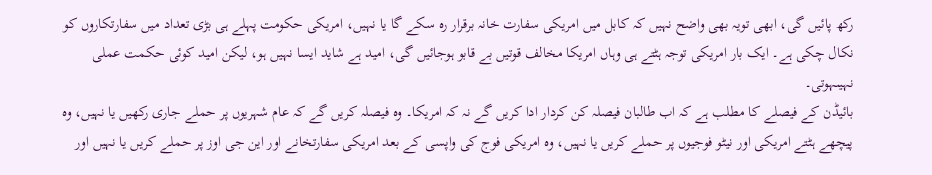رکھ پائیں گی، ابھی تویہ بھی واضح نہیں کہ کابل میں امریکی سفارت خانہ برقرار رہ سکے گا یا نہیں، امریکی حکومت پہلے ہی بڑی تعداد میں سفارتکاروں کو نکال چکی ہے۔ ایک بار امریکی توجہ ہٹتے ہی وہاں امریکا مخالف قوتیں بے قابو ہوجائیں گی، امید ہے شاید ایسا نہیں ہو، لیکن امید کوئی حکمت عملی نہیںہوتی۔
بائیڈن کے فیصلے کا مطلب ہے کہ اب طالبان فیصلہ کن کردار ادا کریں گے نہ کہ امریکا۔ وہ فیصلہ کریں گے کہ عام شہریوں پر حملے جاری رکھیں یا نہیں، وہ پیچھے ہٹتے امریکی اور نیٹو فوجیوں پر حملے کریں یا نہیں، وہ امریکی فوج کی واپسی کے بعد امریکی سفارتخانے اور این جی اوز پر حملے کریں یا نہیں اور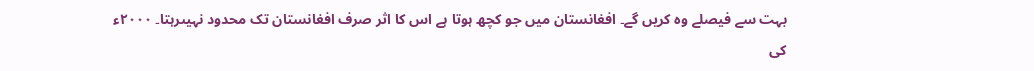بہت سے فیصلے وہ کریں گے۔ افغانستان میں جو کچھ ہوتا ہے اس کا اثر صرف افغانستان تک محدود نہیںرہتا۔ ۲۰۰۰ء کی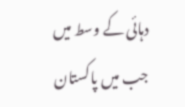دہائی کے وسط میں جب میں پاکستان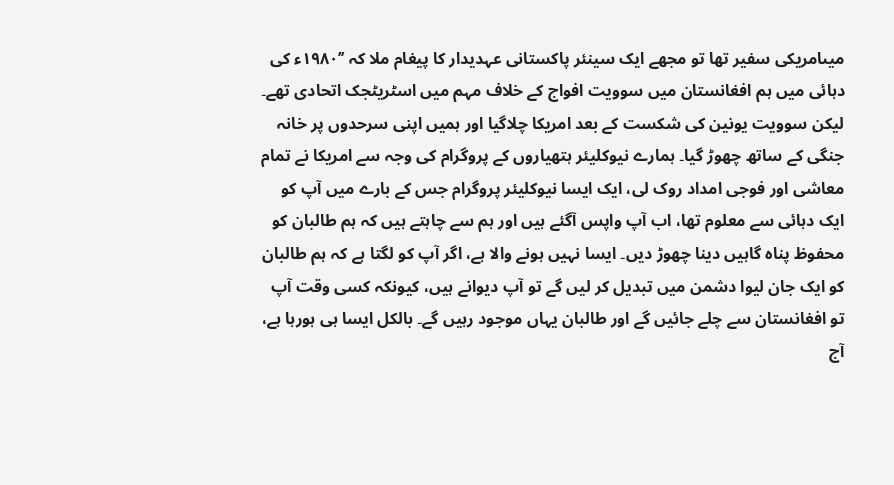میںامریکی سفیر تھا تو مجھے ایک سینئر پاکستانی عہدیدار کا پیغام ملا کہ ’’۱۹۸۰ء کی دہائی میں ہم افغانستان میں سوویت افواج کے خلاف مہم میں اسٹریٹجک اتحادی تھے۔ لیکن سوویت یونین کی شکست کے بعد امریکا چلاگیا اور ہمیں اپنی سرحدوں پر خانہ جنگی کے ساتھ چھوڑ گیا۔ ہمارے نیوکلیئر ہتھیاروں کے پروگرام کی وجہ سے امریکا نے تمام معاشی اور فوجی امداد روک لی، ایک ایسا نیوکلیئر پروگرام جس کے بارے میں آپ کو ایک دہائی سے معلوم تھا، اب آپ واپس آگئے ہیں اور ہم سے چاہتے ہیں کہ ہم طالبان کو محفوظ پناہ گاہیں دینا چھوڑ دیں۔ ایسا نہیں ہونے والا ہے، اگر آپ کو لگتا ہے کہ ہم طالبان کو ایک جان لیوا دشمن میں تبدیل کر لیں گے تو آپ دیوانے ہیں، کیونکہ کسی وقت آپ تو افغانستان سے چلے جائیں گے اور طالبان یہاں موجود رہیں گے۔ بالکل ایسا ہی ہورہا ہے، آج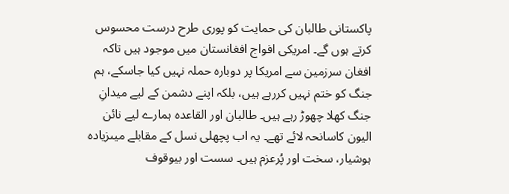پاکستانی طالبان کی حمایت کو پوری طرح درست محسوس کرتے ہوں گے۔ امریکی افواج افغانستان میں موجود ہیں تاکہ افغان سرزمین سے امریکا پر دوبارہ حملہ نہیں کیا جاسکے، ہم جنگ کو ختم نہیں کررہے ہیں، بلکہ اپنے دشمن کے لیے میدانِ جنگ کھلا چھوڑ رہے ہیں۔ طالبان اور القاعدہ ہمارے لیے نائن الیون کاسانحہ لائے تھے۔ یہ اب پچھلی نسل کے مقابلے میںزیادہ ہوشیار، سخت اور پُرعزم ہیں۔ سست اور بیوقوف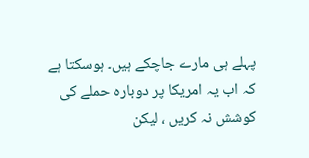پہلے ہی مارے جاچکے ہیں۔ ہوسکتا ہے کہ اب یہ امریکا پر دوبارہ حملے کی کوشش نہ کریں ، لیکن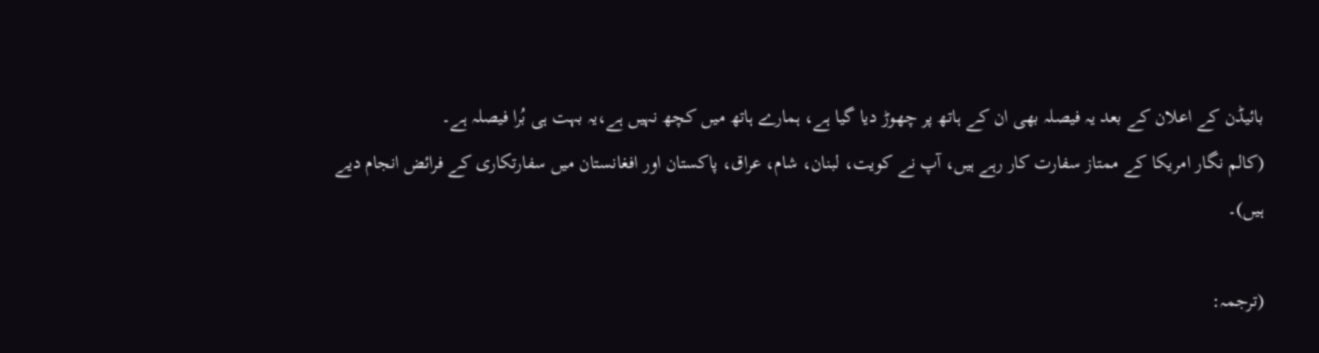بائیڈن کے اعلان کے بعد یہ فیصلہ بھی ان کے ہاتھ پر چھوڑ دیا گیا ہے، ہمارے ہاتھ میں کچھ نہیں ہے،یہ بہت ہی بُرا فیصلہ ہے۔
(کالم نگار امریکا کے ممتاز سفارت کار رہے ہیں، آپ نے کویت، لبنان، شام، عراق، پاکستان اور افغانستان میں سفارتکاری کے فرائض انجام دیے ہیں)۔

(ترجمہ: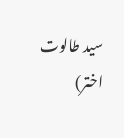سید طالوت اختر)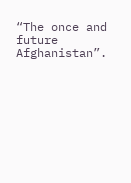“The once and future Afghanistan”.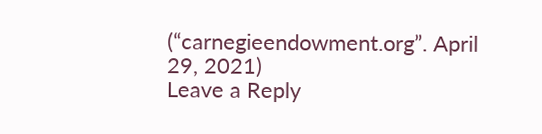(“carnegieendowment.org”. April 29, 2021)
Leave a Reply